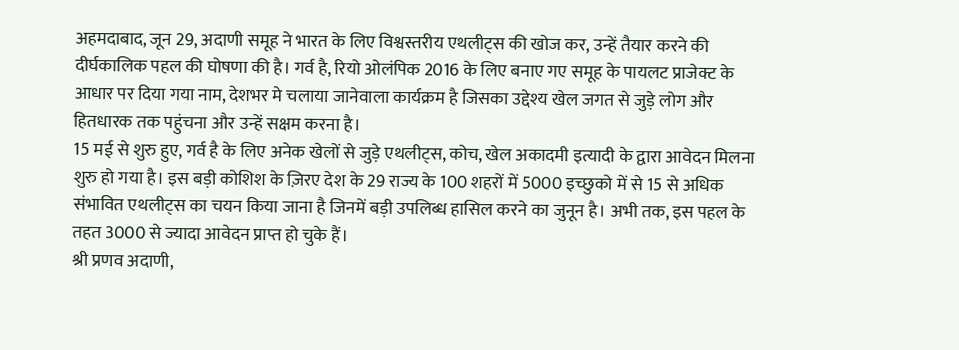अहमदाबाद, जून 29, अदाणी समूह ने भारत के लिए विश्वस्तरीय एथलीट्स की खोज कर, उन्हें तैयार करने की दीर्घकालिक पहल की घोषणा की है। गर्व है, रियो ओलंपिक 2016 के लिए बनाए गए समूह के पायलट प्राजेक्ट के आधार पर दिया गया नाम, देशभर मे चलाया जानेवाला कार्यक्रम है जिसका उद्देश्य खेल जगत से जुड़े लोग और हितधारक तक पहुंचना और उन्हें सक्षम करना है।
15 मई से शुरु हुए, गर्व है के लिए अनेक खेलों से जुड़े एथलीट्स, कोच, खेल अकादमी इत्यादी के द्वारा आवेदन मिलना शुरु हो गया है। इस बड़ी कोशिश के ज़िरए देश के 29 राज्य के 100 शहरों में 5000 इच्छुको में से 15 से अधिक संभावित एथलीट्स का चयन किया जाना है जिनमें बड़ी उपलिब्ध हासिल करने का जुनून है। अभी तक, इस पहल के तहत 3000 से ज्यादा आवेदन प्राप्त हो चुके हैं।
श्री प्रणव अदाणी,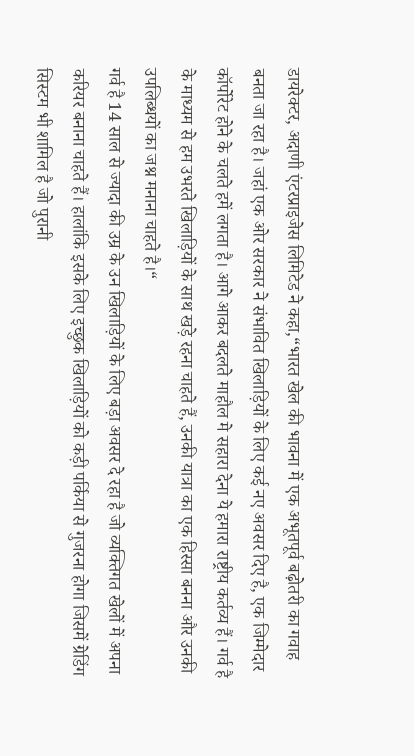डायरेक्टर, अदाणी एंटरप्राइजेस लिमिटेड ने कहा,“भारत खेल की भावना में एक अभूतपूर्व बढ़ोतरी का गवाह बनता जा रहा है। जहां एक ओर सरकार ने संभावित खिलाड़ियों के लिए कई नए अवसर दिए है, एक जिम्मेदार कॉर्पोरेट होने के चलते हमें लगता है। आगे आकर बदलते माहौल मे सहारा देना ये हमारा राष्ट्रीय कर्तव्य हैं। गर्व है के माध्यम से हम उभरते खिलाड़ियों के साथ खड़े रहना चाहते हैं, उनकी यात्रा का एक हिस्सा बनना और उनकी उपलिब्धयों का जश्न मनाना चाहते है।“
गर्व है 14 साल से ज्यादा की उम्र के उन खिलाड़ियों के लिए बड़ा अवसर दे रहा है जो व्यक्तिगत खेलों में अपना करियर बनाना चाहते हैं। हालांकि इसके लिए इच्छुक खिलाड़ियों को कड़ी पर्किया से गुजरना होगा जिसमें ग्रेडिंग सिस्टम भी शामिल है जो पुरानी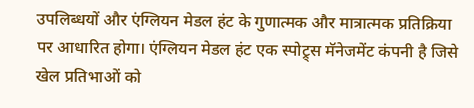उपलिब्धयों और एंग्लियन मेडल हंट के गुणात्मक और मात्रात्मक प्रतिक्रिया पर आधारित होगा। एंग्लियन मेडल हंट एक स्पोट्र्स मॅनेजमेंट कंपनी है जिसे खेल प्रतिभाओं को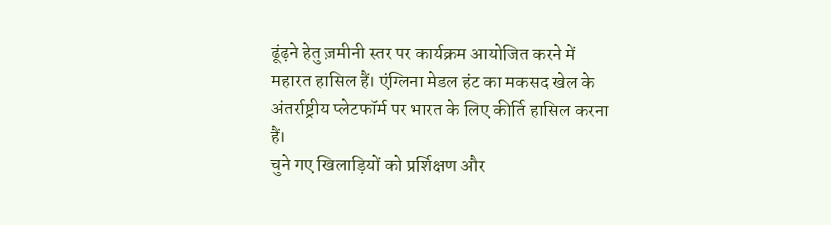ढूंढ़ने हेतु ज़मीनी स्तर पर कार्यक्रम आयोजित करने में महारत हासिल हैं। एंग्लिना मेडल हंट का मकसद खेल के अंतर्राष्ट्रीय प्लेटफॉर्म पर भारत के लिए कीर्ति हासिल करना हैं।
चुने गए खिलाड़ियों को प्रर्शिक्षण और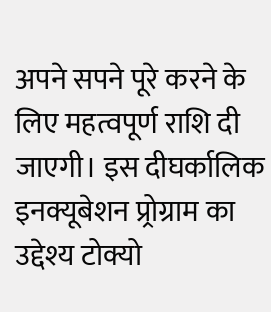अपने सपने पूरे करने के लिए महत्वपूर्ण राशि दी जाएगी। इस दीघर्कालिक इनक्यूबेशन प्र्रोग्राम का उद्देश्य टोक्यो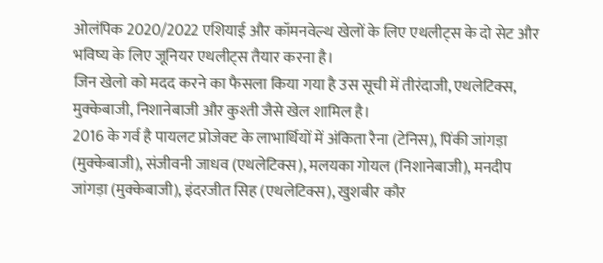ओलंपिक 2020/2022 एशियाई और कॉमनवेल्थ खेलों के लिए एथलीट्स के दो सेट और भविष्य के लिए जूनियर एथलीट्स तैयार करना है।
जिन खेलो को मदद करने का फैसला किया गया है उस सूची में तीरंदाजी, एथलेटिक्स, मुक्केबाजी, निशानेबाजी और कुश्ती जैसे खेल शामिल है।
2016 के गर्व है पायलट प्रोजेक्ट के लाभार्थियों में अंकिता रैना (टेनिस), पिंकी जांगड़ा (मुक्केबाजी), संजीवनी जाधव (एथलेटिक्स), मलयका गोयल (निशानेबाजी), मनदीप जांगड़ा (मुक्केबाजी), इंदरजीत सिह (एथलेटिक्स), खुशबीर कौर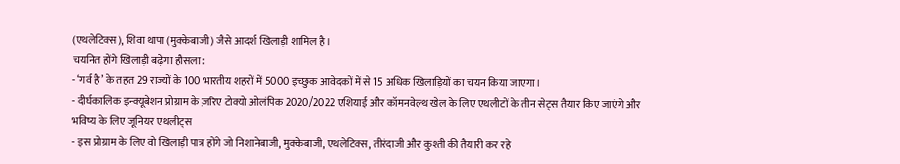(एथलेटिक्स), शिवा थापा (मुक्केबाजी) जैसे आदर्श खिलाड़ी शामिल है।
चयनित होंगे खिलाड़ी बढ़ेगा हौसला:
- ‘गर्व है’ के तहत 29 राज्यों के 100 भारतीय शहरों में 5000 इच्छुक आवेदकों में से 15 अधिक खिलाड़ियों का चयन किया जाएगा।
- दीर्घकालिक इन्क्यूबेशन प्रोग्राम के ज़रिए टोक्यो ओलंपिक 2020/2022 एशियाई और कॉमनवेल्थ खेल के लिए एथलीटों के तीन सेट्स तैयार किए जाएंगे और भविष्य के लिए जूनियर एथलीट्स
- इस प्रोग्राम के लिए वो खिलाड़ी पात्र होंगे जो निशानेबाजी, मुक्केबाजी, एथलेटिक्स, तीरंदाजी और कुश्ती की तैयारी कर रहे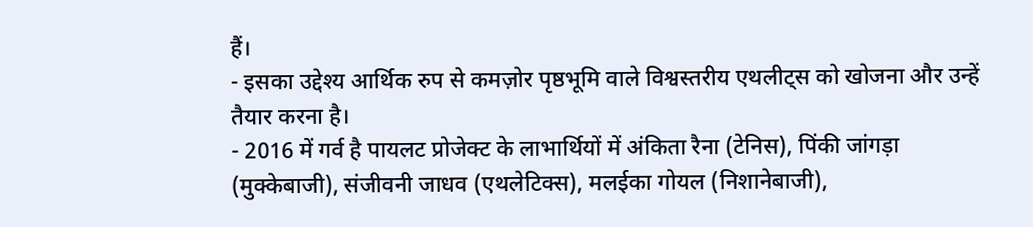हैं।
- इसका उद्देश्य आर्थिक रुप से कमज़ोर पृष्ठभूमि वाले विश्वस्तरीय एथलीट्स को खोजना और उन्हें तैयार करना है।
- 2016 में गर्व है पायलट प्रोजेक्ट के लाभार्थियों में अंकिता रैना (टेनिस), पिंकी जांगड़ा (मुक्केबाजी), संजीवनी जाधव (एथलेटिक्स), मलईका गोयल (निशानेबाजी),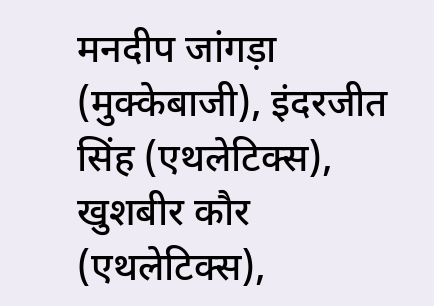मनदीप जांगड़ा (मुक्केबाजी), इंदरजीत सिंह (एथलेटिक्स), खुशबीर कौर (एथलेटिक्स),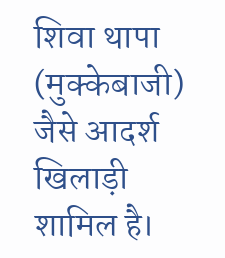शिवा थापा (मुक्केबाजी) जैसे आदर्श खिलाड़ी शामिल है।